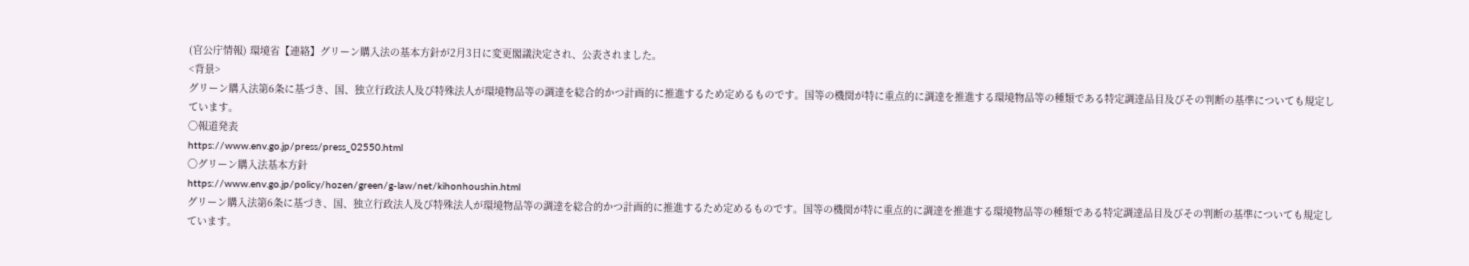(官公庁情報) 環境省【連絡】グリーン購入法の基本方針が2月3日に変更閣議決定され、公表されました。
<背景>
グリーン購入法第6条に基づき、国、独立行政法人及び特殊法人が環境物品等の調達を総合的かつ計画的に推進するため定めるものです。国等の機関が特に重点的に調達を推進する環境物品等の種類である特定調達品目及びその判断の基準についても規定しています。
〇報道発表
https://www.env.go.jp/press/press_02550.html
〇グリーン購入法基本方針
https://www.env.go.jp/policy/hozen/green/g-law/net/kihonhoushin.html
グリーン購入法第6条に基づき、国、独立行政法人及び特殊法人が環境物品等の調達を総合的かつ計画的に推進するため定めるものです。国等の機関が特に重点的に調達を推進する環境物品等の種類である特定調達品目及びその判断の基準についても規定しています。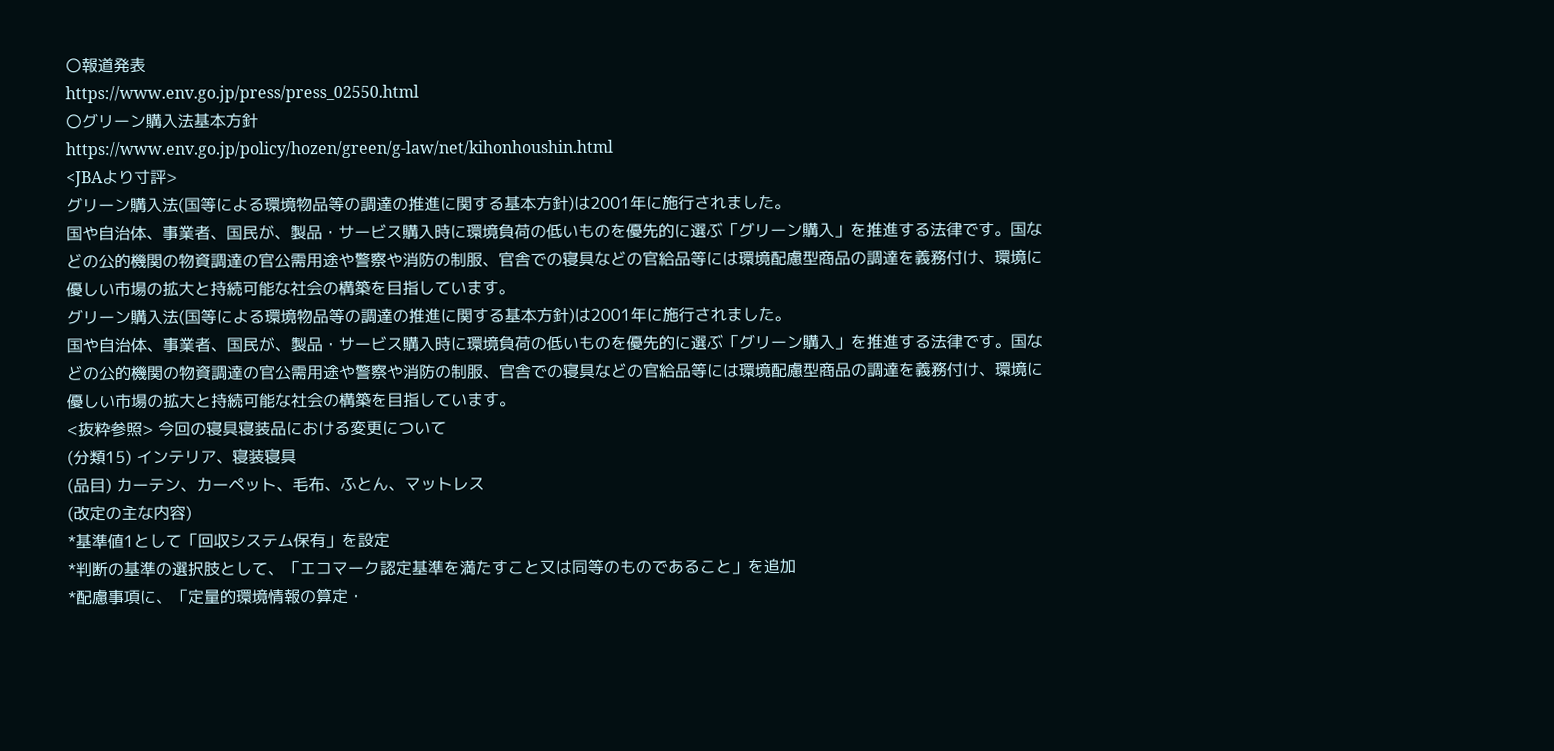〇報道発表
https://www.env.go.jp/press/press_02550.html
〇グリーン購入法基本方針
https://www.env.go.jp/policy/hozen/green/g-law/net/kihonhoushin.html
<JBAより寸評>
グリーン購入法(国等による環境物品等の調達の推進に関する基本方針)は2001年に施行されました。
国や自治体、事業者、国民が、製品・サービス購入時に環境負荷の低いものを優先的に選ぶ「グリーン購入」を推進する法律です。国などの公的機関の物資調達の官公需用途や警察や消防の制服、官舎での寝具などの官給品等には環境配慮型商品の調達を義務付け、環境に優しい市場の拡大と持続可能な社会の構築を目指しています。
グリーン購入法(国等による環境物品等の調達の推進に関する基本方針)は2001年に施行されました。
国や自治体、事業者、国民が、製品・サービス購入時に環境負荷の低いものを優先的に選ぶ「グリーン購入」を推進する法律です。国などの公的機関の物資調達の官公需用途や警察や消防の制服、官舎での寝具などの官給品等には環境配慮型商品の調達を義務付け、環境に優しい市場の拡大と持続可能な社会の構築を目指しています。
<抜粋参照> 今回の寝具寝装品における変更について
(分類15) インテリア、寝装寝具
(品目) カーテン、カーペット、毛布、ふとん、マットレス
(改定の主な内容)
*基準値1として「回収システム保有」を設定
*判断の基準の選択肢として、「エコマーク認定基準を満たすこと又は同等のものであること」を追加
*配慮事項に、「定量的環境情報の算定・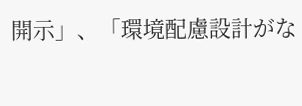開示」、「環境配慮設計がな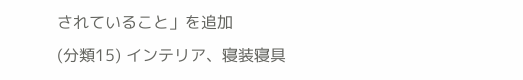されていること」を追加
(分類15) インテリア、寝装寝具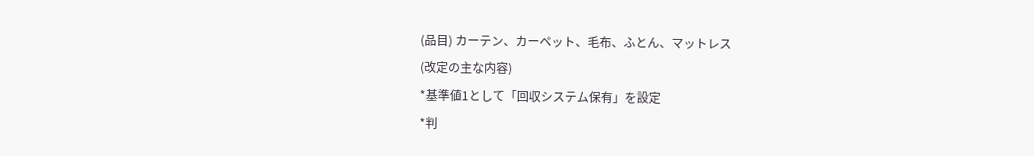(品目) カーテン、カーペット、毛布、ふとん、マットレス
(改定の主な内容)
*基準値1として「回収システム保有」を設定
*判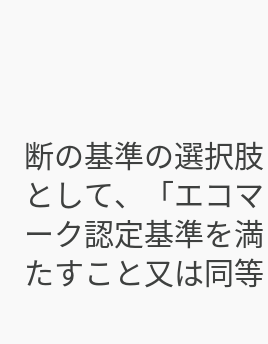断の基準の選択肢として、「エコマーク認定基準を満たすこと又は同等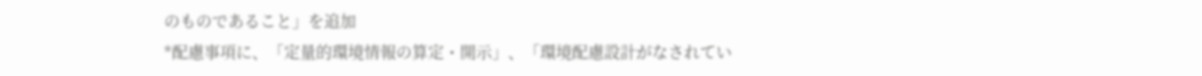のものであること」を追加
*配慮事項に、「定量的環境情報の算定・開示」、「環境配慮設計がなされてい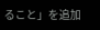ること」を追加